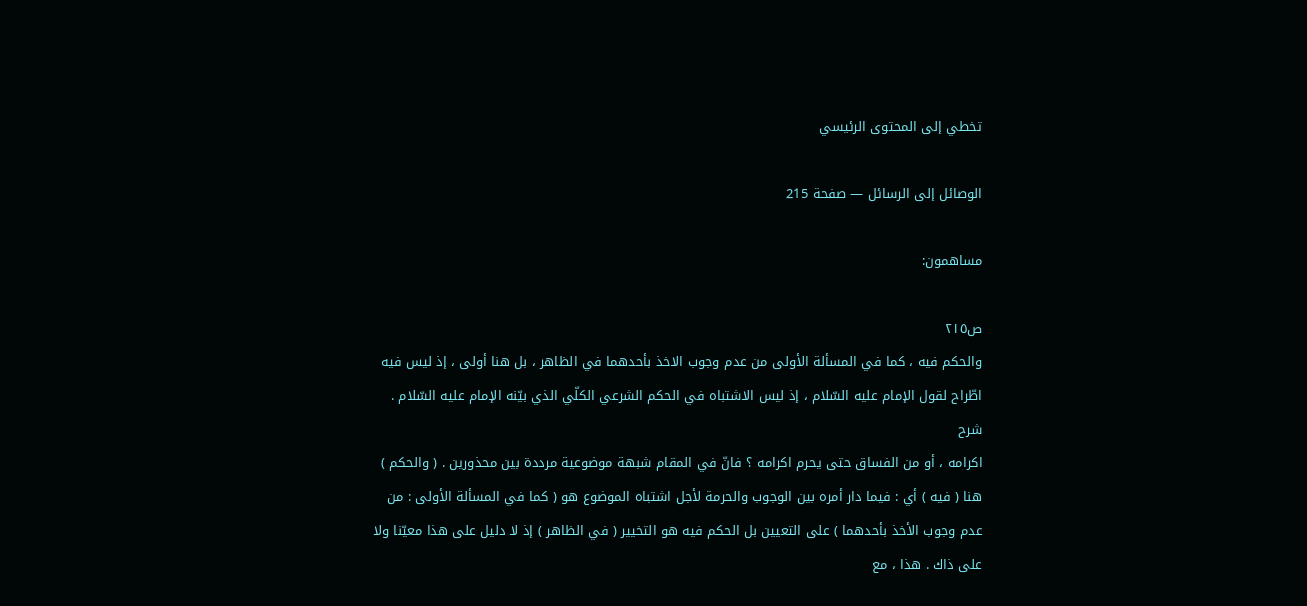تخطي إلى المحتوى الرئيسي

الوصائل إلى الرسائل — صفحة 215

مساهمون:

ص٢١٥
والحكم فيه ، كما في المسألة الأولى من عدم وجوب الاخذ بأحدهما في الظاهر ، بل هنا أولى ، إذ ليس فيه اطّراح لقول الإمام عليه السّلام ، إذ ليس الاشتباه في الحكم الشرعي الكلّي الذي بيّنه الإمام عليه السّلام .
شرح
اكرامه ، أو من الفساق حتى يحرم اكرامه ؟ فانّ في المقام شبهة موضوعية مرددة بين محذورين . ( والحكم ) هنا ( فيه ) أي : فيما دار أمره بين الوجوب والحرمة لأجل اشتباه الموضوع هو ( كما في المسألة الأولى : من عدم وجوب الأخذ بأحدهما ) على التعيين بل الحكم فيه هو التخيير ( في الظاهر ) إذ لا دليل على هذا معيّنا ولا على ذاك . هذا ، مع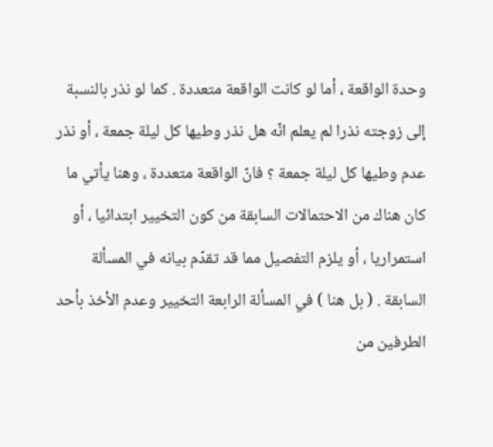وحدة الواقعة ، أما لو كانت الواقعة متعددة . كما لو نذر بالنسبة إلى زوجته نذرا لم يعلم انّه هل نذر وطيها كل ليلة جمعة ، أو نذر عدم وطيها كل ليلة جمعة ؟ فانّ الواقعة متعددة ، وهنا يأتي ما كان هناك من الاحتمالات السابقة من كون التخيير ابتدائيا ، أو استمراريا ، أو يلزم التفصيل مما قد تقدّم بيانه في المسألة السابقة . ( بل هنا ) في المسألة الرابعة التخيير وعدم الأخذ بأحد الطرفين من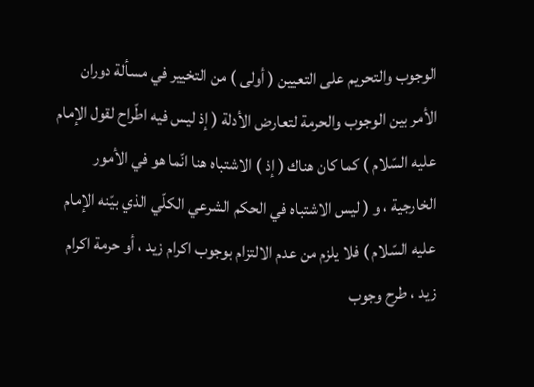الوجوب والتحريم على التعيين ( أولى ) من التخيير في مسألة دوران الأمر بين الوجوب والحرمة لتعارض الأدلة ( إذ ليس فيه اطّراح لقول الإمام عليه السّلام ) كما كان هناك ( إذ ) الاشتباه هنا انّما هو في الأمور الخارجية ، و ( ليس الاشتباه في الحكم الشرعي الكلّي الذي بيّنه الإمام عليه السّلام ) فلا يلزم من عدم الالتزام بوجوب اكرام زيد ، أو حرمة اكرام زيد ، طرح وجوب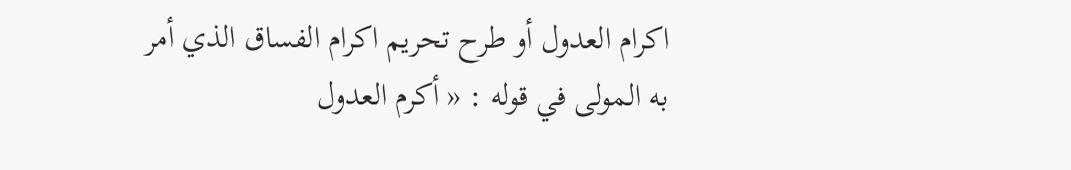اكرام العدول أو طرح تحريم اكرام الفساق الذي أمر به المولى في قوله : « أكرم العدول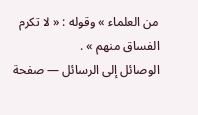من العلماء » وقوله : « لا تكرم الفساق منهم » .
الوصائل إلى الرسائل — صفحة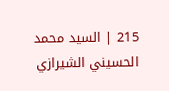215 | السيد محمد الحسيني الشيرازي